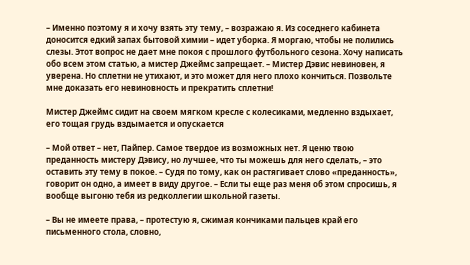– Именно поэтому я и хочу взять эту тему, – возражаю я. Из соседнего кабинета доносится едкий запах бытовой химии – идет уборка. Я моргаю, чтобы не полились слезы. Этот вопрос не дает мне покоя с прошлого футбольного сезона. Хочу написать обо всем этом статью, а мистер Джеймс запрещает. – Мистер Дэвис невиновен, я уверена. Но сплетни не утихают, и это может для него плохо кончиться. Позвольте мне доказать его невиновность и прекратить сплетни!

Мистер Джеймс сидит на своем мягком кресле с колесиками, медленно вздыхает, его тощая грудь вздымается и опускается

– Мой ответ – нет, Пайпер. Самое твердое из возможных нет. Я ценю твою преданность мистеру Дэвису, но лучшее, что ты можешь для него сделать, – это оставить эту тему в покое. – Судя по тому, как он растягивает слово «преданность», говорит он одно, а имеет в виду другое. – Если ты еще раз меня об этом спросишь, я вообще выгоню тебя из редколлегии школьной газеты.

– Вы не имеете права, – протестую я, сжимая кончиками пальцев край его письменного стола, словно,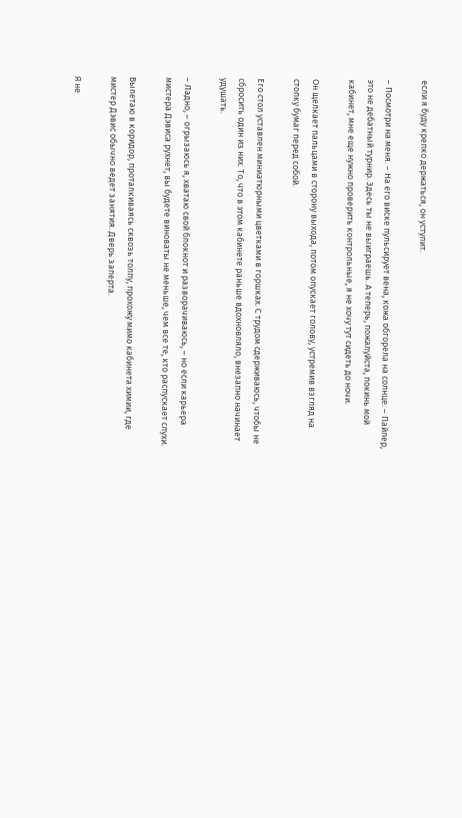если я буду крепко держаться, он уступит.

– Посмотри на меня. – На его виске пульсирует вена, кожа обгорела на солнце. – Пайпер, это не дебатный турнир. Здесь ты не выиграешь. А теперь, пожалуйста, покинь мой кабинет, мне еще нужно проверить контрольные, я не хочу тут сидеть до ночи.

Он щелкает пальцами в сторону выхода, потом опускает голову, устремив взгляд на стопку бумаг перед собой.

Его стол уставлен миниатюрными цветками в горшках. С трудом сдерживаюсь, чтобы не сбросить один из них. То, что в этом кабинете раньше вдохновляло, внезапно начинает удушать.

– Ладно, – огрызаюсь я, хватаю свой блокнот и разворачиваюсь, – но если карьера мистера Дэвиса рухнет, вы будете виноваты не меньше, чем все те, кто распускает слухи.

Вылетаю в коридор, проталкиваясь сквозь толпу, прохожу мимо кабинета химии, где мистер Дэвис обычно ведет занятия. Дверь заперта.

Я не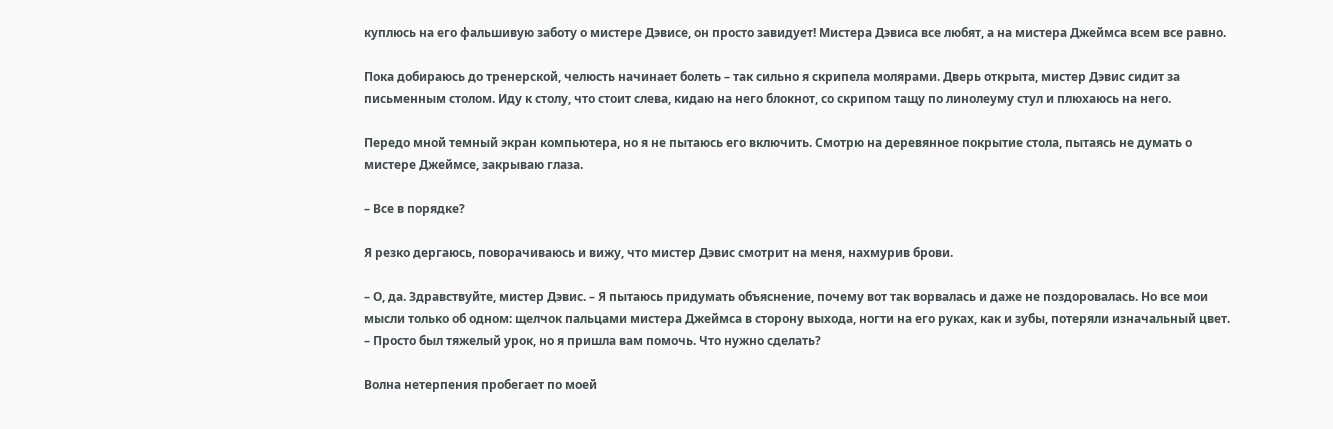куплюсь на его фальшивую заботу о мистере Дэвисе, он просто завидует! Мистера Дэвиса все любят, а на мистера Джеймса всем все равно.

Пока добираюсь до тренерской, челюсть начинает болеть – так сильно я скрипела молярами. Дверь открыта, мистер Дэвис сидит за письменным столом. Иду к столу, что стоит слева, кидаю на него блокнот, со скрипом тащу по линолеуму стул и плюхаюсь на него.

Передо мной темный экран компьютера, но я не пытаюсь его включить. Смотрю на деревянное покрытие стола, пытаясь не думать о мистере Джеймсе, закрываю глаза.

– Все в порядке?

Я резко дергаюсь, поворачиваюсь и вижу, что мистер Дэвис смотрит на меня, нахмурив брови.

– О, да. Здравствуйте, мистер Дэвис. – Я пытаюсь придумать объяснение, почему вот так ворвалась и даже не поздоровалась. Но все мои мысли только об одном: щелчок пальцами мистера Джеймса в сторону выхода, ногти на его руках, как и зубы, потеряли изначальный цвет. – Просто был тяжелый урок, но я пришла вам помочь. Что нужно сделать?

Волна нетерпения пробегает по моей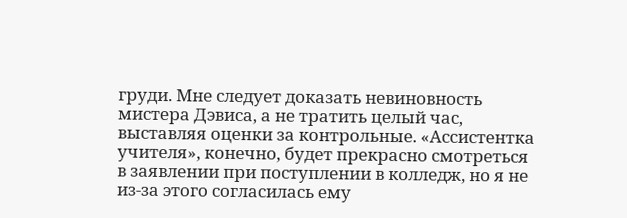груди. Мне следует доказать невиновность мистера Дэвиса, а не тратить целый час, выставляя оценки за контрольные. «Ассистентка учителя», конечно, будет прекрасно смотреться в заявлении при поступлении в колледж, но я не из-за этого согласилась ему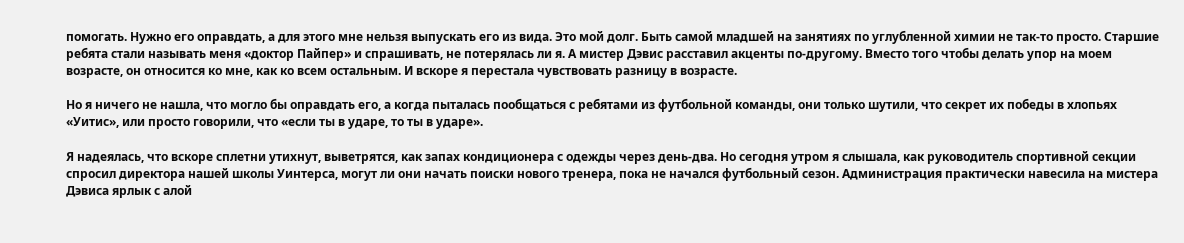помогать. Нужно его оправдать, а для этого мне нельзя выпускать его из вида. Это мой долг. Быть самой младшей на занятиях по углубленной химии не так-то просто. Старшие ребята стали называть меня «доктор Пайпер» и спрашивать, не потерялась ли я. А мистер Дэвис расставил акценты по-другому. Вместо того чтобы делать упор на моем возрасте, он относится ко мне, как ко всем остальным. И вскоре я перестала чувствовать разницу в возрасте.

Но я ничего не нашла, что могло бы оправдать его, а когда пыталась пообщаться с ребятами из футбольной команды, они только шутили, что секрет их победы в хлопьях «Уитис», или просто говорили, что «если ты в ударе, то ты в ударе».

Я надеялась, что вскоре сплетни утихнут, выветрятся, как запах кондиционера с одежды через день-два. Но сегодня утром я слышала, как руководитель спортивной секции спросил директора нашей школы Уинтерса, могут ли они начать поиски нового тренера, пока не начался футбольный сезон. Администрация практически навесила на мистера Дэвиса ярлык с алой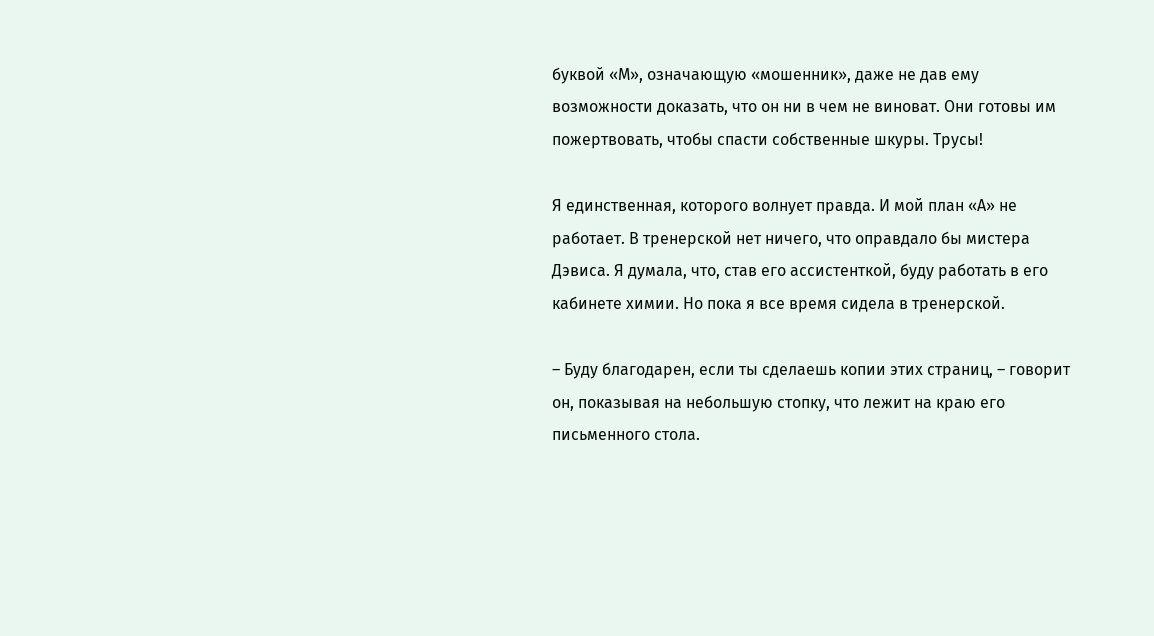буквой «М», означающую «мошенник», даже не дав ему возможности доказать, что он ни в чем не виноват. Они готовы им пожертвовать, чтобы спасти собственные шкуры. Трусы!

Я единственная, которого волнует правда. И мой план «А» не работает. В тренерской нет ничего, что оправдало бы мистера Дэвиса. Я думала, что, став его ассистенткой, буду работать в его кабинете химии. Но пока я все время сидела в тренерской.

– Буду благодарен, если ты сделаешь копии этих страниц, – говорит он, показывая на небольшую стопку, что лежит на краю его письменного стола.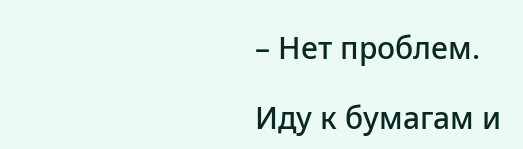– Нет проблем.

Иду к бумагам и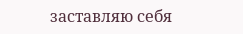заставляю себя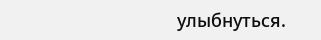улыбнуться.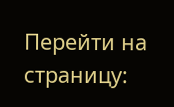Перейти на страницу: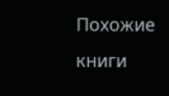Похожие книги